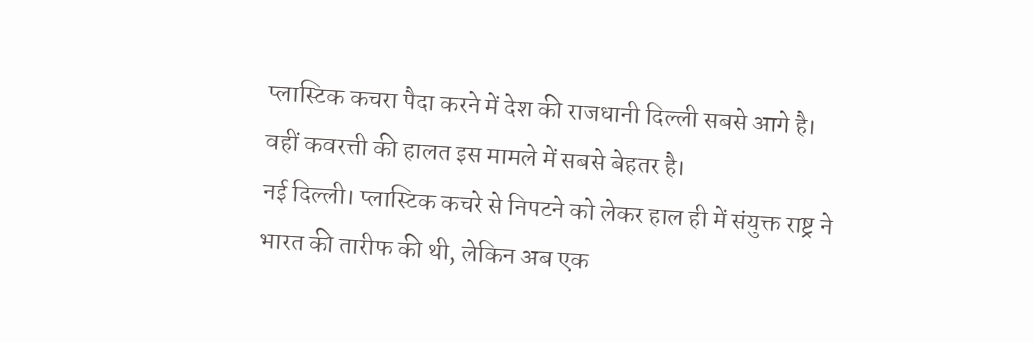प्लास्टिक कचरा पैदा करने में देश की राजधानी दिल्ली सबसे आगे है। वहीं कवरत्ती की हालत इस मामले में सबसे बेहतर है।
नई दिल्ली। प्लास्टिक कचरे से निपटने को लेकर हाल ही में संयुक्त राष्ट्र ने भारत की तारीफ की थी, लेकिन अब एक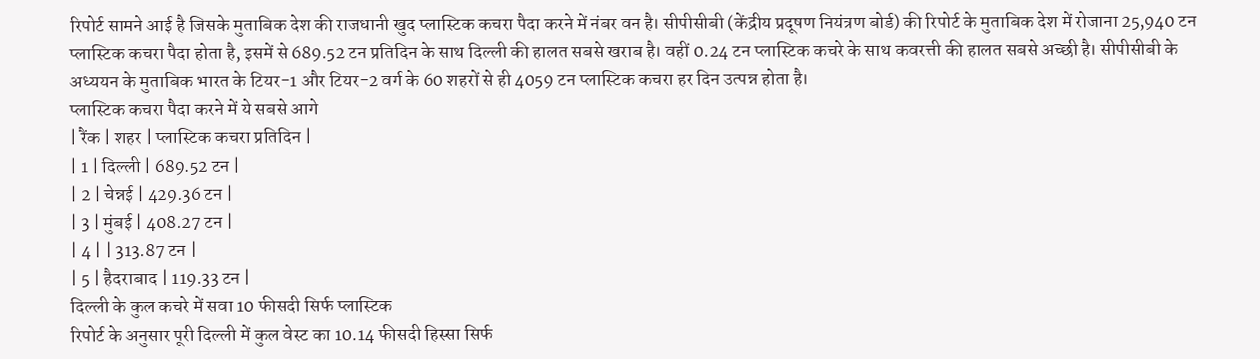रिपोर्ट सामने आई है जिसके मुताबिक देश की राजधानी खुद प्लास्टिक कचरा पैदा करने में नंबर वन है। सीपीसीबी (केंद्रीय प्रदूषण नियंत्रण बोर्ड) की रिपोर्ट के मुताबिक देश में रोजाना 25,940 टन प्लास्टिक कचरा पैदा होता है, इसमें से 689.52 टन प्रतिदिन के साथ दिल्ली की हालत सबसे खराब है। वहीं 0.24 टन प्लास्टिक कचरे के साथ कवरत्ती की हालत सबसे अच्छी है। सीपीसीबी के अध्ययन के मुताबिक भारत के टियर-1 और टियर-2 वर्ग के 60 शहरों से ही 4059 टन प्लास्टिक कचरा हर दिन उत्पन्न होता है।
प्लास्टिक कचरा पैदा करने में ये सबसे आगे
| रैंक | शहर | प्लास्टिक कचरा प्रतिदिन |
| 1 | दिल्ली | 689.52 टन |
| 2 | चेन्नई | 429.36 टन |
| 3 | मुंबई | 408.27 टन |
| 4 | | 313.87 टन |
| 5 | हैदराबाद | 119.33 टन |
दिल्ली के कुल कचरे में सवा 10 फीसदी सिर्फ प्लास्टिक
रिपोर्ट के अनुसार पूरी दिल्ली में कुल वेस्ट का 10.14 फीसदी हिस्सा सिर्फ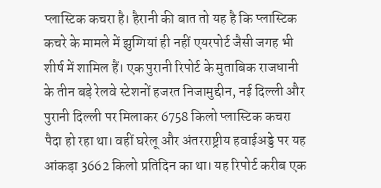प्लास्टिक कचरा है। हैरानी की बात तो यह है कि प्लास्टिक कचरे के मामले में झुग्गियां ही नहीं एयरपोर्ट जैसी जगह भी शीर्ष में शामिल हैं। एक पुरानी रिपोर्ट के मुताबिक राजधानी के तीन बड़े रेलवे स्टेशनों हजरत निजामुद्दीन, नई दिल्ली और पुरानी दिल्ली पर मिलाकर 6758 किलो प्लास्टिक कचरा पैदा हो रहा था। वहीं घरेलू और अंतरराष्ट्रीय हवाईअड्डे पर यह आंकड़ा 3662 किलो प्रतिदिन का था। यह रिपोर्ट करीब एक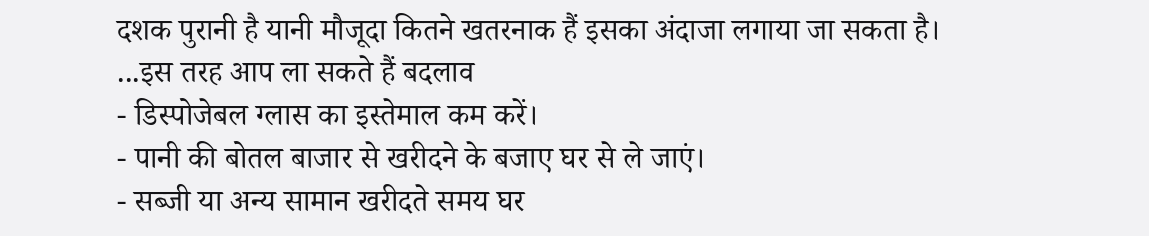दशक पुरानी है यानी मौजूदा कितने खतरनाक हैं इसका अंदाजा लगाया जा सकता है।
...इस तरह आप ला सकते हैं बदलाव
- डिस्पोजेबल ग्लास का इस्तेमाल कम करें।
- पानी की बोतल बाजार से खरीदने के बजाए घर से ले जाएं।
- सब्जी या अन्य सामान खरीदते समय घर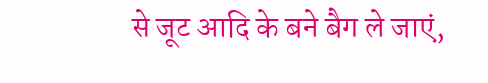से जूट आदि के बने बैग ले जाएं,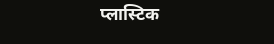प्लास्टिक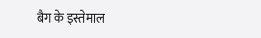बैग के इस्तेमाल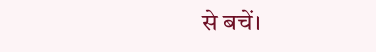से बचें।